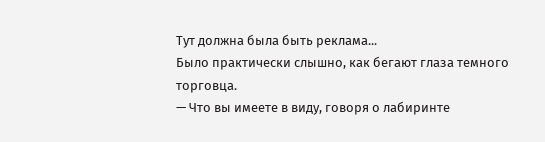Тут должна была быть реклама...
Было практически слышно, как бегают глаза темного торговца.
— Что вы имеете в виду, говоря о лабиринте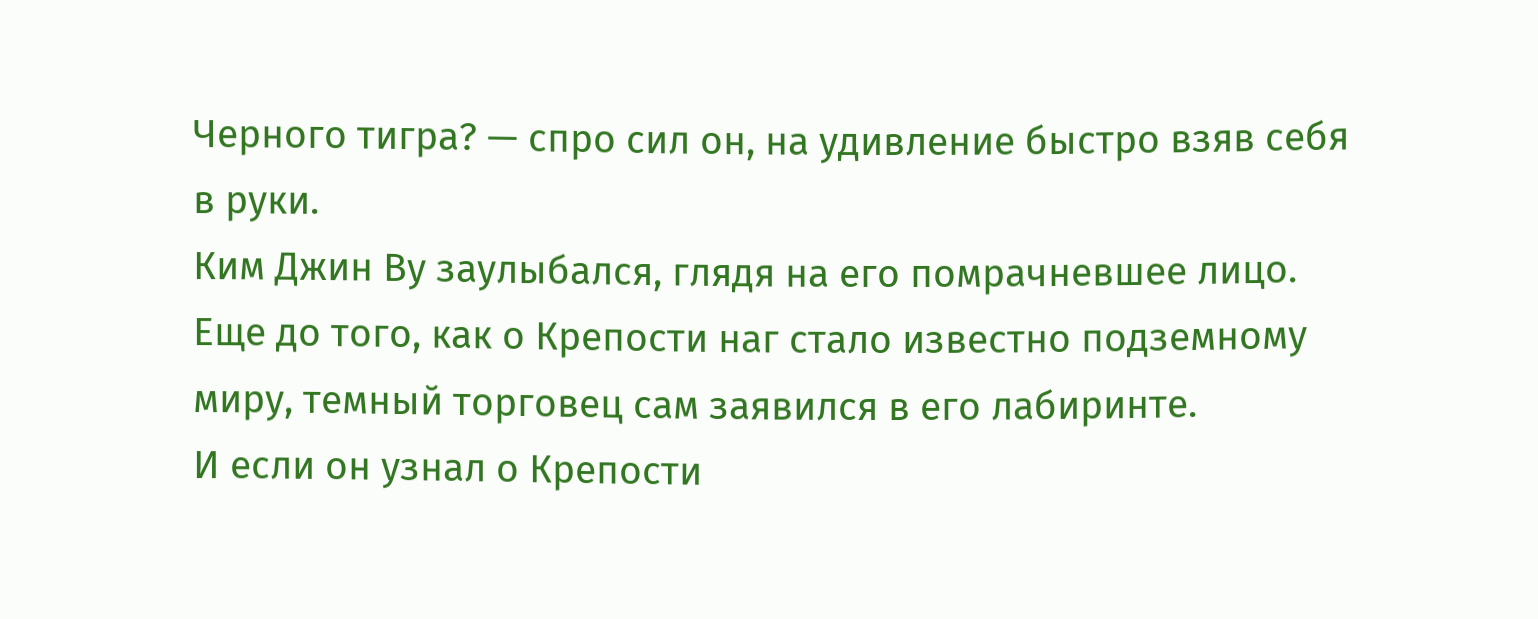Черного тигра? — спро сил он, на удивление быстро взяв себя в руки.
Ким Джин Ву заулыбался, глядя на его помрачневшее лицо. Еще до того, как о Крепости наг стало известно подземному миру, темный торговец сам заявился в его лабиринте.
И если он узнал о Крепости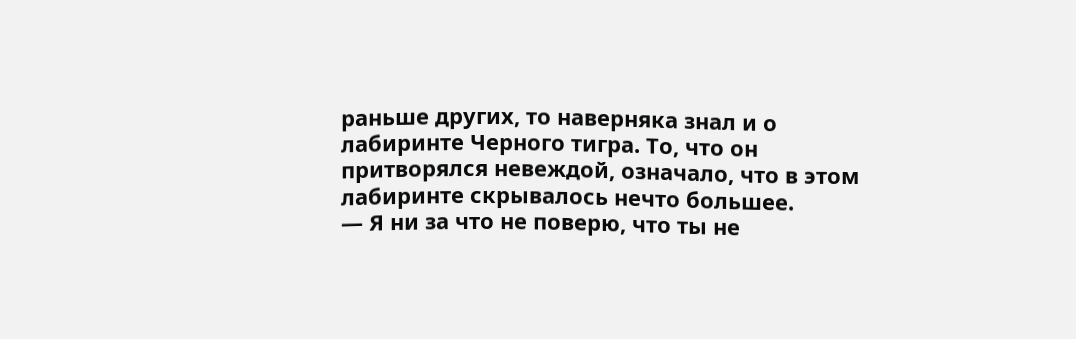раньше других, то наверняка знал и о лабиринте Черного тигра. То, что он притворялся невеждой, означало, что в этом лабиринте скрывалось нечто большее.
— Я ни за что не поверю, что ты не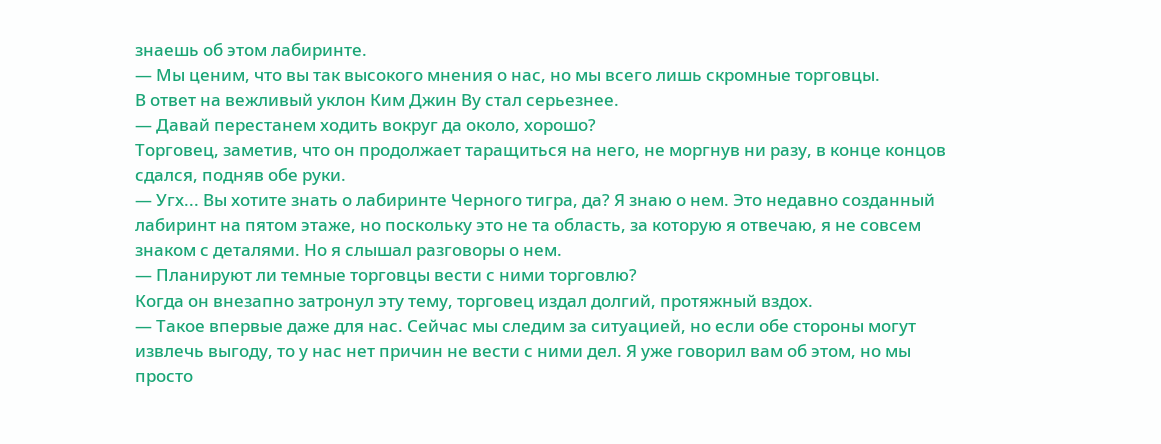знаешь об этом лабиринте.
— Мы ценим, что вы так высокого мнения о нас, но мы всего лишь скромные торговцы.
В ответ на вежливый уклон Ким Джин Ву стал серьезнее.
— Давай перестанем ходить вокруг да около, хорошо?
Торговец, заметив, что он продолжает таращиться на него, не моргнув ни разу, в конце концов сдался, подняв обе руки.
— Угх... Вы хотите знать о лабиринте Черного тигра, да? Я знаю о нем. Это недавно созданный лабиринт на пятом этаже, но поскольку это не та область, за которую я отвечаю, я не совсем знаком с деталями. Но я слышал разговоры о нем.
— Планируют ли темные торговцы вести с ними торговлю?
Когда он внезапно затронул эту тему, торговец издал долгий, протяжный вздох.
— Такое впервые даже для нас. Сейчас мы следим за ситуацией, но если обе стороны могут извлечь выгоду, то у нас нет причин не вести с ними дел. Я уже говорил вам об этом, но мы просто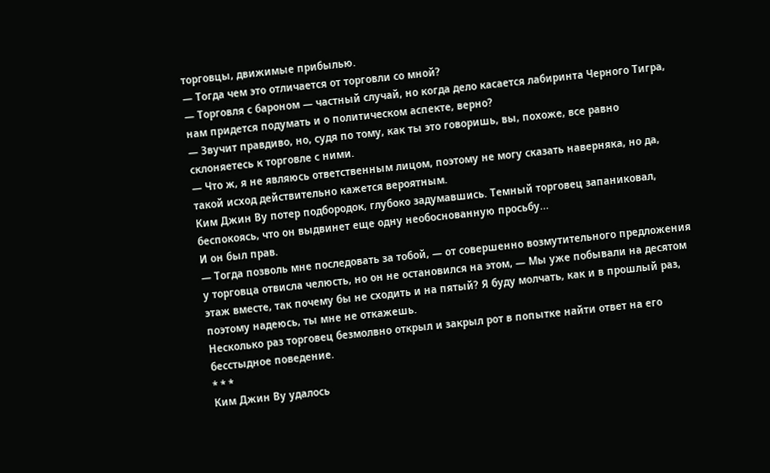торговцы, движимые прибылью.
— Тогда чем это отличается от торговли со мной?
— Торговля с бароном — частный случай, но когда дело касается лабиринта Черного Тигра, нам придется подумать и о политическом аспекте, верно?
— Звучит правдиво, но, судя по тому, как ты это говоришь, вы, похоже, все равно склоняетесь к торговле с ними.
— Что ж, я не являюсь ответственным лицом, поэтому не могу сказать наверняка, но да, такой исход действительно кажется вероятным.
Ким Джин Ву потер подбородок, глубоко задумавшись. Темный торговец запаниковал, беспокоясь, что он выдвинет еще одну необоснованную просьбу...
И он был прав.
— Тогда позволь мне последовать за тобой, — от совершенно возмутительного предложения у торговца отвисла челюсть, но он не остановился на этом, — Мы уже побывали на десятом этаж вместе, так почему бы не сходить и на пятый? Я буду молчать, как и в прошлый раз, поэтому надеюсь, ты мне не откажешь.
Несколько раз торговец безмолвно открыл и закрыл рот в попытке найти ответ на его бесстыдное поведение.
* * *
Ким Джин Ву удалось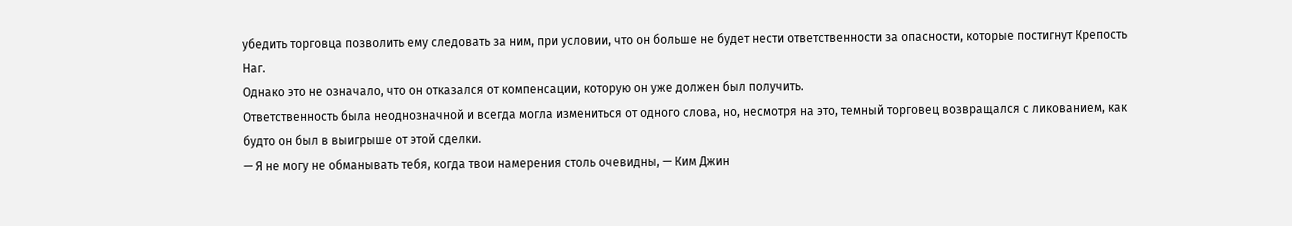убедить торговца позволить ему следовать за ним, при условии, что он больше не будет нести ответственности за опасности, которые постигнут Крепость Наг.
Однако это не означало, что он отказался от компенсации, которую он уже должен был получить.
Ответственность была неоднозначной и всегда могла измениться от одного слова, но, несмотря на это, темный торговец возвращался с ликованием, как будто он был в выигрыше от этой сделки.
— Я не могу не обманывать тебя, когда твои намерения столь очевидны, — Ким Джин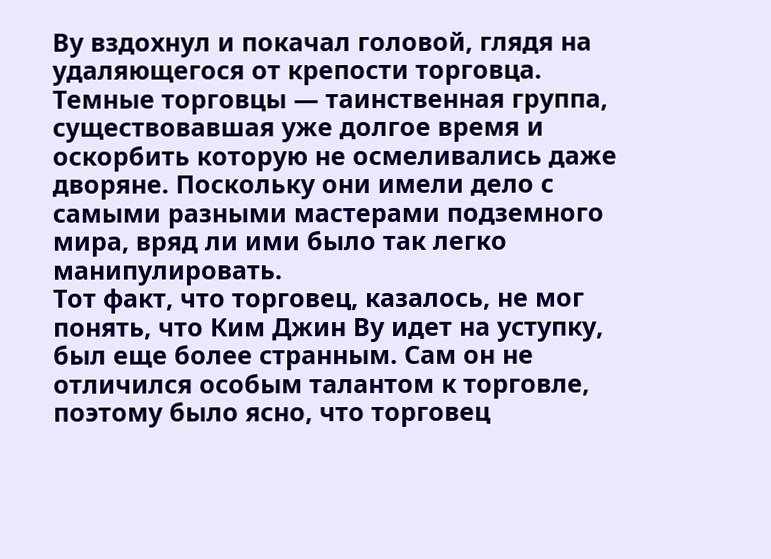Ву вздохнул и покачал головой, глядя на удаляющегося от крепости торговца.
Темные торговцы — таинственная группа, существовавшая уже долгое время и оскорбить которую не осмеливались даже дворяне. Поскольку они имели дело с самыми разными мастерами подземного мира, вряд ли ими было так легко манипулировать.
Тот факт, что торговец, казалось, не мог понять, что Ким Джин Ву идет на уступку, был еще более странным. Сам он не отличился особым талантом к торговле, поэтому было ясно, что торговец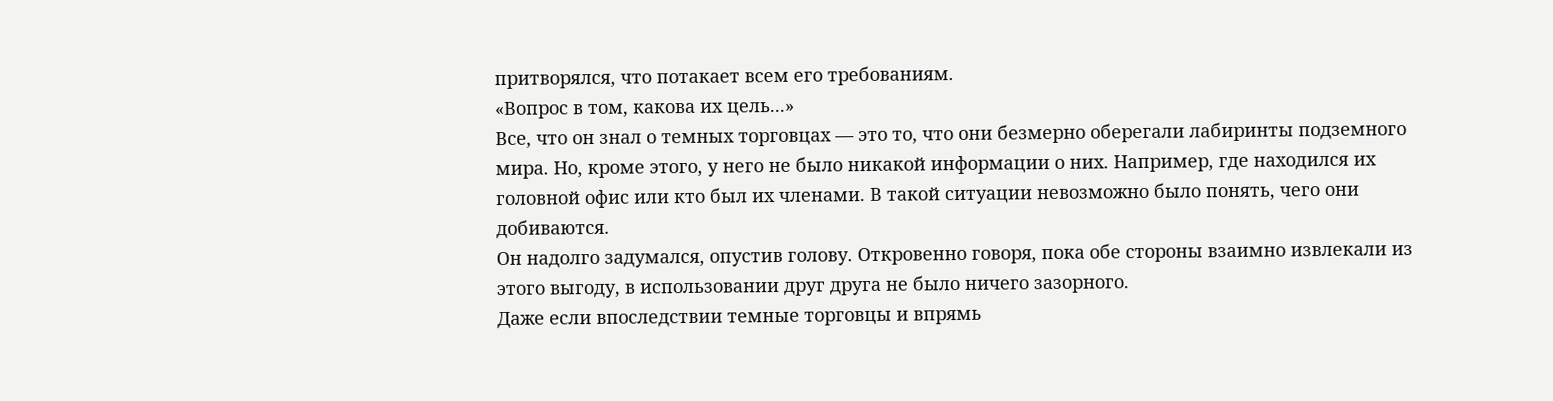притворялся, что потакает всем его требованиям.
«Вопрос в том, какова их цель...»
Все, что он знал о темных торговцах — это то, что они безмерно оберегали лабиринты подземного мира. Но, кроме этого, у него не было никакой информации о них. Например, где находился их головной офис или кто был их членами. В такой ситуации невозможно было понять, чего они добиваются.
Он надолго задумался, опустив голову. Откровенно говоря, пока обе стороны взаимно извлекали из этого выгоду, в использовании друг друга не было ничего зазорного.
Даже если впоследствии темные торговцы и впрямь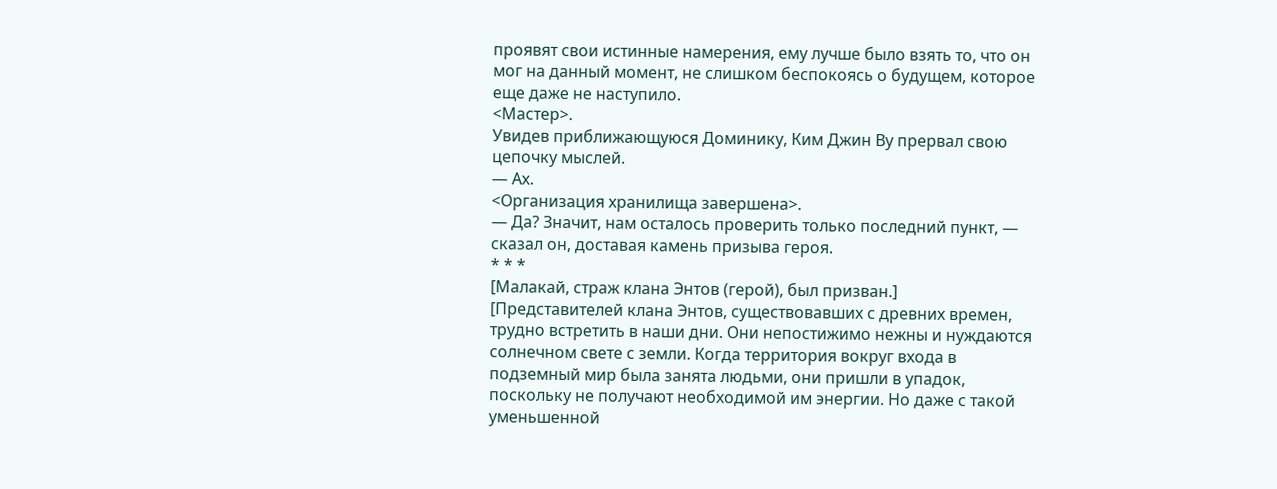проявят свои истинные намерения, ему лучше было взять то, что он мог на данный момент, не слишком беспокоясь о будущем, которое еще даже не наступило.
<Мастер>.
Увидев приближающуюся Доминику, Ким Джин Ву прервал свою цепочку мыслей.
— Ах.
<Организация хранилища завершена>.
— Да? Значит, нам осталось проверить только последний пункт, — сказал он, доставая камень призыва героя.
* * *
[Малакай, страж клана Энтов (герой), был призван.]
[Представителей клана Энтов, существовавших с древних времен, трудно встретить в наши дни. Они непостижимо нежны и нуждаются солнечном свете с земли. Когда территория вокруг входа в подземный мир была занята людьми, они пришли в упадок, поскольку не получают необходимой им энергии. Но даже с такой уменьшенной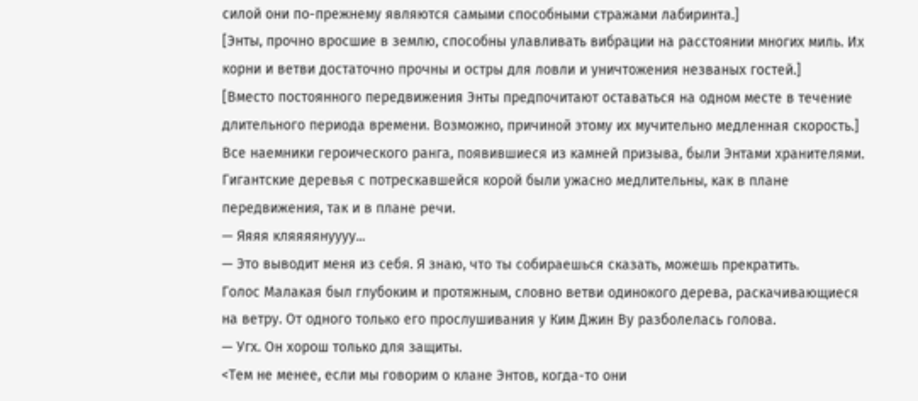силой они по-прежнему являются самыми способными стражами лабиринта.]
[Энты, прочно вросшие в землю, способны улавливать вибрации на расстоянии многих миль. Их корни и ветви достаточно прочны и остры для ловли и уничтожения незваных гостей.]
[Вместо постоянного передвижения Энты предпочитают оставаться на одном месте в течение длительного периода времени. Возможно, причиной этому их мучительно медленная скорость.]
Все наемники героического ранга, появившиеся из камней призыва, были Энтами хранителями. Гигантские деревья с потрескавшейся корой были ужасно медлительны, как в плане передвижения, так и в плане речи.
— Яяяя кляяяянуууу...
— Это выводит меня из себя. Я знаю, что ты собираешься сказать, можешь прекратить.
Голос Малакая был глубоким и протяжным, словно ветви одинокого дерева, раскачивающиеся на ветру. От одного только его прослушивания у Ким Джин Ву разболелась голова.
— Угх. Он хорош только для защиты.
<Тем не менее, если мы говорим о клане Энтов, когда-то они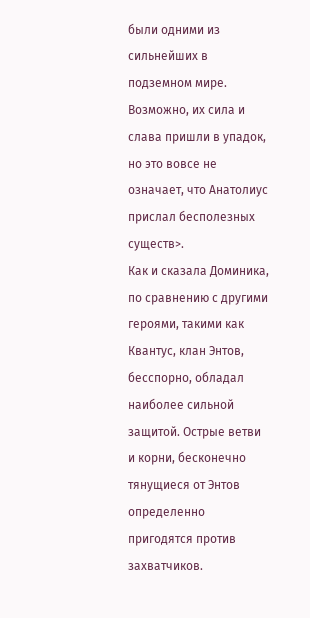были одними из сильнейших в подземном мире. Возможно, их сила и слава пришли в упадок, но это вовсе не означает, что Анатолиус прислал бесполезных существ>.
Как и сказала Доминика, по сравнению с другими героями, такими как Квантус, клан Энтов, бесспорно, обладал наиболее сильной защитой. Острые ветви и корни, бесконечно тянущиеся от Энтов определенно пригодятся против захватчиков.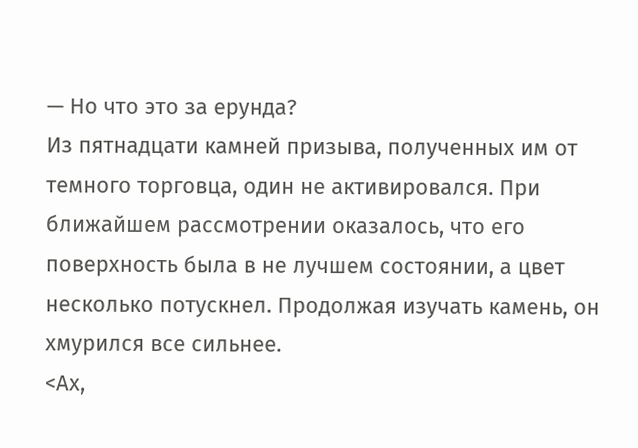— Но что это за ерунда?
Из пятнадцати камней призыва, полученных им от темного торговца, один не активировался. При ближайшем рассмотрении оказалось, что его поверхность была в не лучшем состоянии, а цвет несколько потускнел. Продолжая изучать камень, он хмурился все сильнее.
<Ах,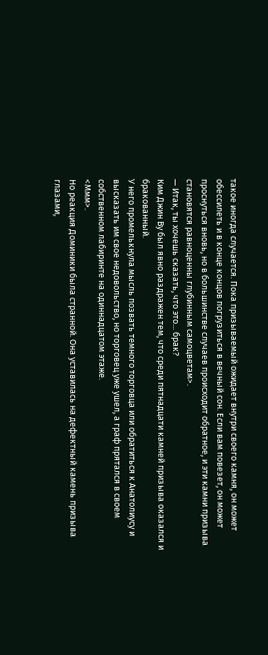такое иногда случается. Пока призываемый ожидает внутри своего камня, он может обессилеть и в конце концов погрузиться в вечный сон. Если вам повезет, он может проснуться вновь, но в большинстве случаев происходит обратное, и эти камни призыва становятся равноценны глубинным самоцветам>.
— Итак, ты хочешь сказать, что это... брак?
Ким Джин Ву был явно раздражен тем, что среди пятнадцати камней призыва оказался и бракованный.
У него промелькнула мысль позвать темного торговца или обратиться к Анатолиусу и высказать им свое недовольство, но торговец уже ушел, а граф прятался в своем собственном лабиринте на одиннадцатом этаже.
<Ммм>.
Но реакция Доминики была странной. Она уставилась на дефектный камень призыва глазами,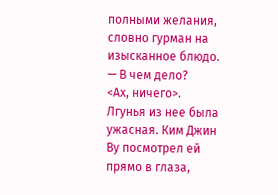полными желания, словно гурман на изысканное блюдо.
— В чем дело?
<Ах, ничего>.
Лгунья из нее была ужасная. Ким Джин Ву посмотрел ей прямо в глаза,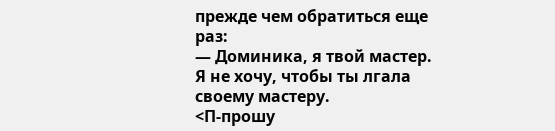прежде чем обратиться еще раз:
— Доминика, я твой мастер. Я не хочу, чтобы ты лгала своему мастеру.
<П-прошу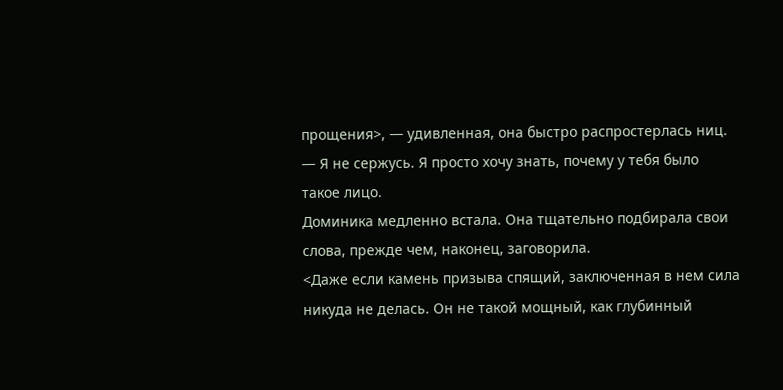прощения>, — удивленная, она быстро распростерлась ниц.
— Я не сержусь. Я просто хочу знать, почему у тебя было такое лицо.
Доминика медленно встала. Она тщательно подбирала свои слова, прежде чем, наконец, заговорила.
<Даже если камень призыва спящий, заключенная в нем сила никуда не делась. Он не такой мощный, как глубинный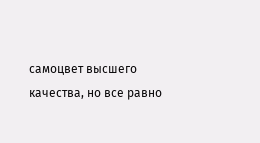самоцвет высшего качества, но все равно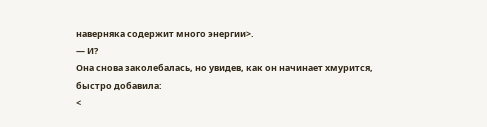наверняка содержит много энергии>.
— И?
Она снова заколебалась, но увидев, как он начинает хмурится, быстро добавила:
<